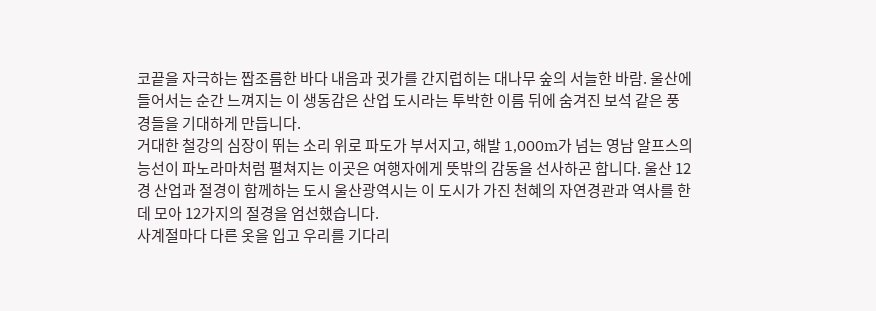코끝을 자극하는 짭조름한 바다 내음과 귓가를 간지럽히는 대나무 숲의 서늘한 바람. 울산에 들어서는 순간 느껴지는 이 생동감은 산업 도시라는 투박한 이름 뒤에 숨겨진 보석 같은 풍경들을 기대하게 만듭니다.
거대한 철강의 심장이 뛰는 소리 위로 파도가 부서지고, 해발 1,000m가 넘는 영남 알프스의 능선이 파노라마처럼 펼쳐지는 이곳은 여행자에게 뜻밖의 감동을 선사하곤 합니다. 울산 12경 산업과 절경이 함께하는 도시 울산광역시는 이 도시가 가진 천혜의 자연경관과 역사를 한데 모아 12가지의 절경을 엄선했습니다.
사계절마다 다른 옷을 입고 우리를 기다리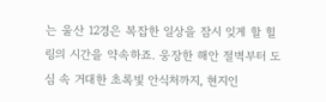는 울산 12경은 복잡한 일상을 잠시 잊게 할 힐링의 시간을 약속하죠. 웅장한 해안 절벽부터 도심 속 거대한 초록빛 안식처까지, 현지인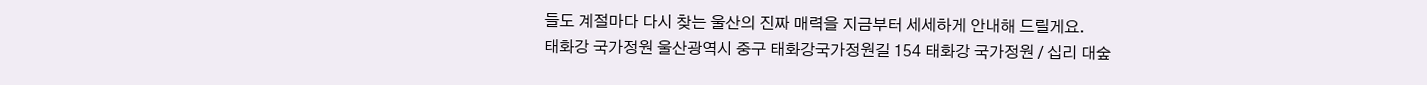들도 계절마다 다시 찾는 울산의 진짜 매력을 지금부터 세세하게 안내해 드릴게요.
태화강 국가정원 울산광역시 중구 태화강국가정원길 154 태화강 국가정원 / 십리 대숲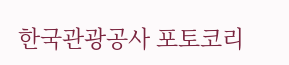한국관광공사 포토코리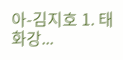아-김지호 1. 태화강...